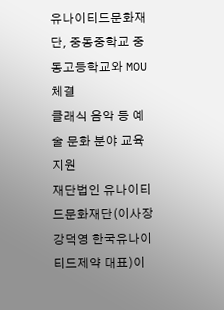유나이티드문화재단, 중동중학교 중동고등학교와 MOU 체결
클래식 음악 등 예술 문화 분야 교육 지원
재단법인 유나이티드문화재단(이사장 강덕영 한국유나이티드제약 대표)이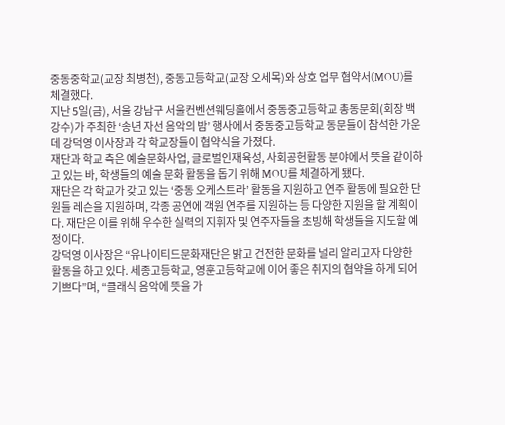중동중학교(교장 최병천), 중동고등학교(교장 오세목)와 상호 업무 협약서(MOU)를 체결했다.
지난 5일(금), 서울 강남구 서울컨벤션웨딩홀에서 중동중고등학교 총동문회(회장 백강수)가 주최한 ‘송년 자선 음악의 밤’ 행사에서 중동중고등학교 동문들이 참석한 가운데 강덕영 이사장과 각 학교장들이 협약식을 가졌다.
재단과 학교 측은 예술문화사업, 글로벌인재육성, 사회공헌활동 분야에서 뜻을 같이하고 있는 바, 학생들의 예술 문화 활동을 돕기 위해 MOU를 체결하게 됐다.
재단은 각 학교가 갖고 있는 ‘중동 오케스트라’ 활동을 지원하고 연주 활동에 필요한 단원들 레슨을 지원하며, 각종 공연에 객원 연주를 지원하는 등 다양한 지원을 할 계획이다. 재단은 이를 위해 우수한 실력의 지휘자 및 연주자들을 초빙해 학생들을 지도할 예정이다.
강덕영 이사장은 “유나이티드문화재단은 밝고 건전한 문화를 널리 알리고자 다양한 활동을 하고 있다. 세종고등학교, 영훈고등학교에 이어 좋은 취지의 협약을 하게 되어 기쁘다”며, “클래식 음악에 뜻을 가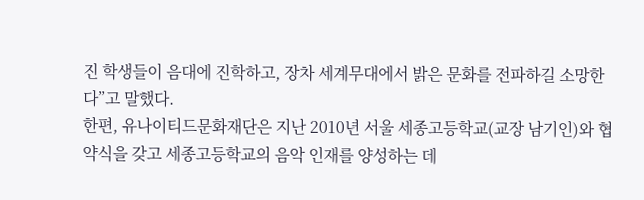진 학생들이 음대에 진학하고, 장차 세계무대에서 밝은 문화를 전파하길 소망한다”고 말했다.
한편, 유나이티드문화재단은 지난 2010년 서울 세종고등학교(교장 남기인)와 협약식을 갖고 세종고등학교의 음악 인재를 양성하는 데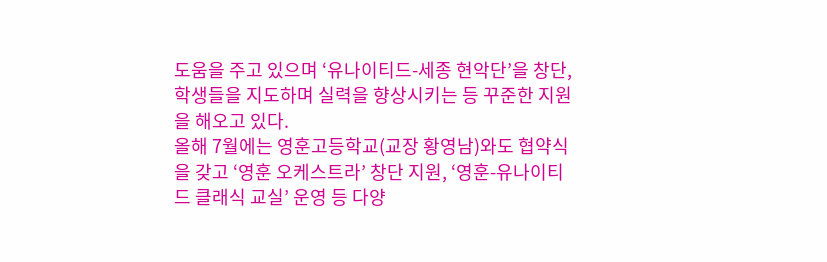도움을 주고 있으며 ‘유나이티드-세종 현악단’을 창단, 학생들을 지도하며 실력을 향상시키는 등 꾸준한 지원을 해오고 있다.
올해 7월에는 영훈고등학교(교장 황영남)와도 협약식을 갖고 ‘영훈 오케스트라’ 창단 지원, ‘영훈-유나이티드 클래식 교실’ 운영 등 다양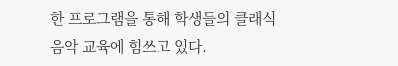한 프로그램을 통해 학생들의 클래식 음악 교육에 힘쓰고 있다.